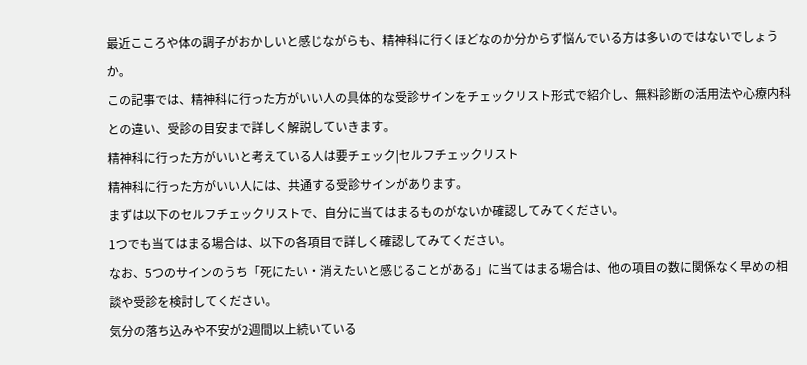最近こころや体の調子がおかしいと感じながらも、精神科に行くほどなのか分からず悩んでいる方は多いのではないでしょうか。
この記事では、精神科に行った方がいい人の具体的な受診サインをチェックリスト形式で紹介し、無料診断の活用法や心療内科との違い、受診の目安まで詳しく解説していきます。
精神科に行った方がいいと考えている人は要チェック|セルフチェックリスト
精神科に行った方がいい人には、共通する受診サインがあります。
まずは以下のセルフチェックリストで、自分に当てはまるものがないか確認してみてください。
1つでも当てはまる場合は、以下の各項目で詳しく確認してみてください。
なお、5つのサインのうち「死にたい・消えたいと感じることがある」に当てはまる場合は、他の項目の数に関係なく早めの相談や受診を検討してください。
気分の落ち込みや不安が2週間以上続いている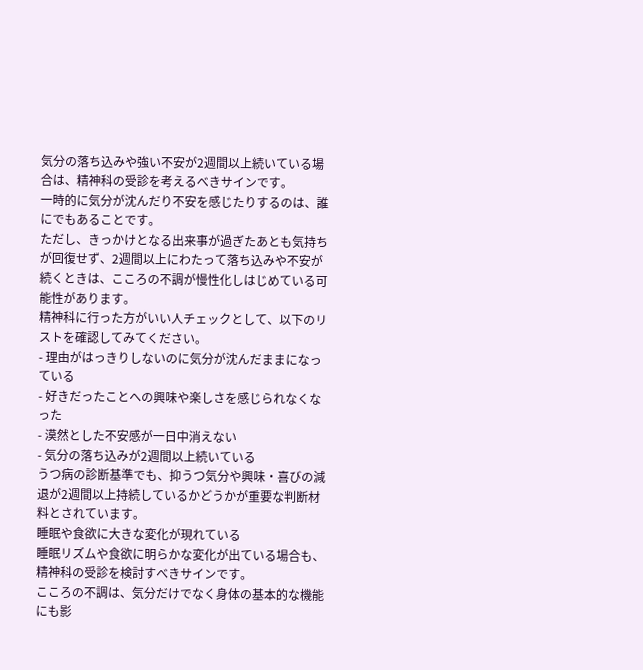気分の落ち込みや強い不安が2週間以上続いている場合は、精神科の受診を考えるべきサインです。
一時的に気分が沈んだり不安を感じたりするのは、誰にでもあることです。
ただし、きっかけとなる出来事が過ぎたあとも気持ちが回復せず、2週間以上にわたって落ち込みや不安が続くときは、こころの不調が慢性化しはじめている可能性があります。
精神科に行った方がいい人チェックとして、以下のリストを確認してみてください。
- 理由がはっきりしないのに気分が沈んだままになっている
- 好きだったことへの興味や楽しさを感じられなくなった
- 漠然とした不安感が一日中消えない
- 気分の落ち込みが2週間以上続いている
うつ病の診断基準でも、抑うつ気分や興味・喜びの減退が2週間以上持続しているかどうかが重要な判断材料とされています。
睡眠や食欲に大きな変化が現れている
睡眠リズムや食欲に明らかな変化が出ている場合も、精神科の受診を検討すべきサインです。
こころの不調は、気分だけでなく身体の基本的な機能にも影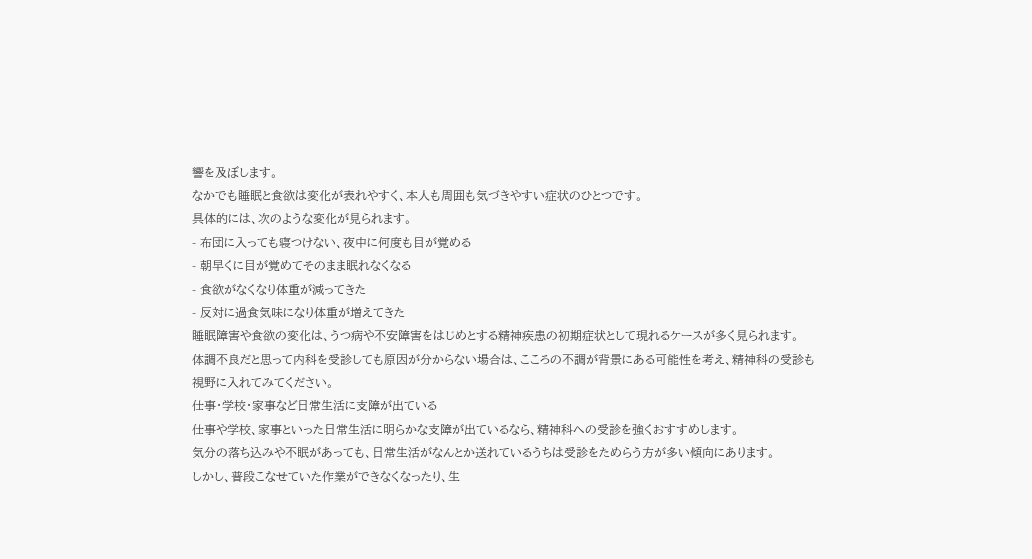響を及ぼします。
なかでも睡眠と食欲は変化が表れやすく、本人も周囲も気づきやすい症状のひとつです。
具体的には、次のような変化が見られます。
- 布団に入っても寝つけない、夜中に何度も目が覚める
- 朝早くに目が覚めてそのまま眠れなくなる
- 食欲がなくなり体重が減ってきた
- 反対に過食気味になり体重が増えてきた
睡眠障害や食欲の変化は、うつ病や不安障害をはじめとする精神疾患の初期症状として現れるケースが多く見られます。
体調不良だと思って内科を受診しても原因が分からない場合は、こころの不調が背景にある可能性を考え、精神科の受診も視野に入れてみてください。
仕事・学校・家事など日常生活に支障が出ている
仕事や学校、家事といった日常生活に明らかな支障が出ているなら、精神科への受診を強くおすすめします。
気分の落ち込みや不眠があっても、日常生活がなんとか送れているうちは受診をためらう方が多い傾向にあります。
しかし、普段こなせていた作業ができなくなったり、生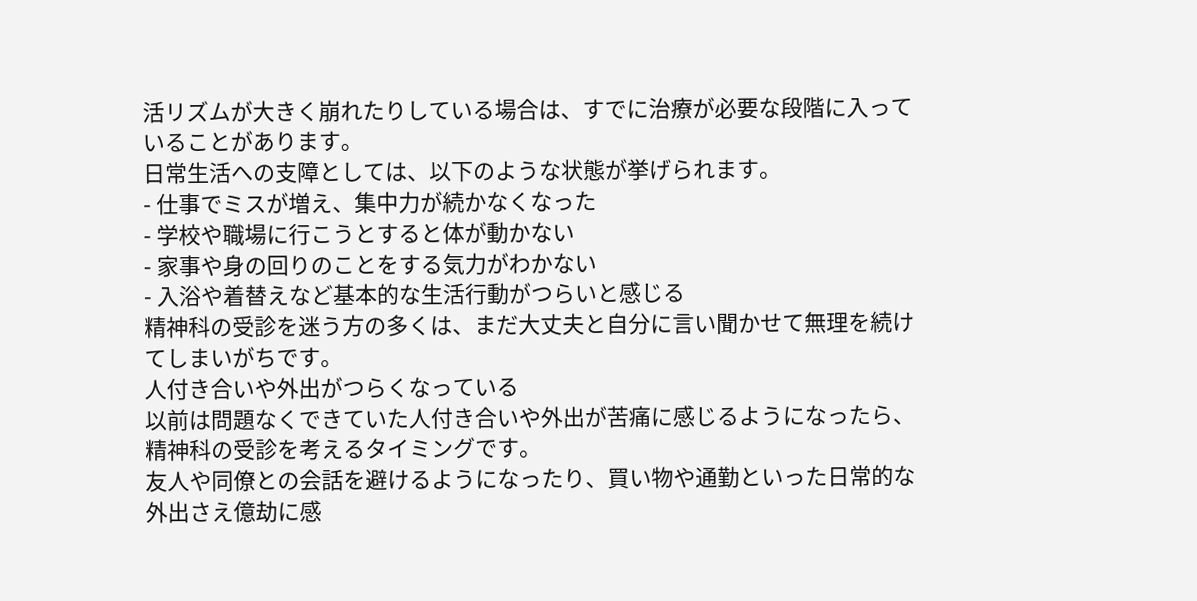活リズムが大きく崩れたりしている場合は、すでに治療が必要な段階に入っていることがあります。
日常生活への支障としては、以下のような状態が挙げられます。
- 仕事でミスが増え、集中力が続かなくなった
- 学校や職場に行こうとすると体が動かない
- 家事や身の回りのことをする気力がわかない
- 入浴や着替えなど基本的な生活行動がつらいと感じる
精神科の受診を迷う方の多くは、まだ大丈夫と自分に言い聞かせて無理を続けてしまいがちです。
人付き合いや外出がつらくなっている
以前は問題なくできていた人付き合いや外出が苦痛に感じるようになったら、精神科の受診を考えるタイミングです。
友人や同僚との会話を避けるようになったり、買い物や通勤といった日常的な外出さえ億劫に感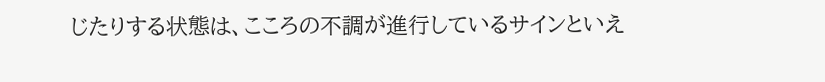じたりする状態は、こころの不調が進行しているサインといえ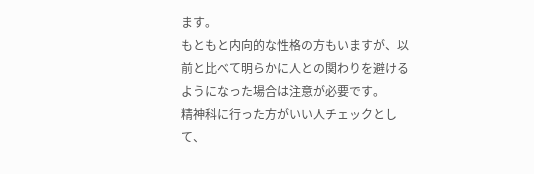ます。
もともと内向的な性格の方もいますが、以前と比べて明らかに人との関わりを避けるようになった場合は注意が必要です。
精神科に行った方がいい人チェックとして、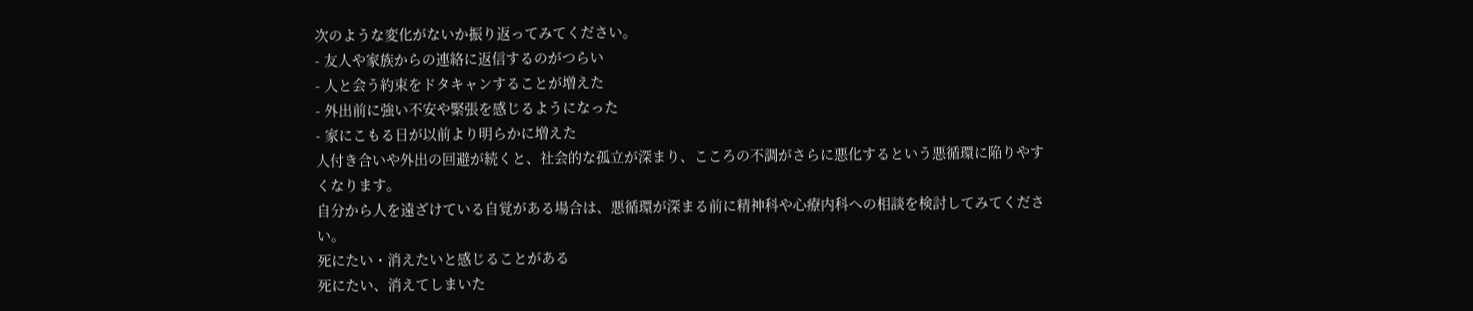次のような変化がないか振り返ってみてください。
- 友人や家族からの連絡に返信するのがつらい
- 人と会う約束をドタキャンすることが増えた
- 外出前に強い不安や緊張を感じるようになった
- 家にこもる日が以前より明らかに増えた
人付き合いや外出の回避が続くと、社会的な孤立が深まり、こころの不調がさらに悪化するという悪循環に陥りやすくなります。
自分から人を遠ざけている自覚がある場合は、悪循環が深まる前に精神科や心療内科への相談を検討してみてください。
死にたい・消えたいと感じることがある
死にたい、消えてしまいた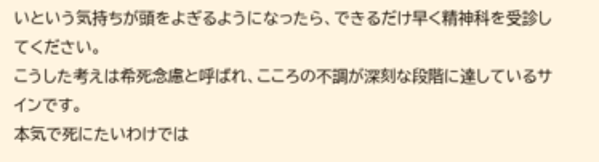いという気持ちが頭をよぎるようになったら、できるだけ早く精神科を受診してください。
こうした考えは希死念慮と呼ばれ、こころの不調が深刻な段階に達しているサインです。
本気で死にたいわけでは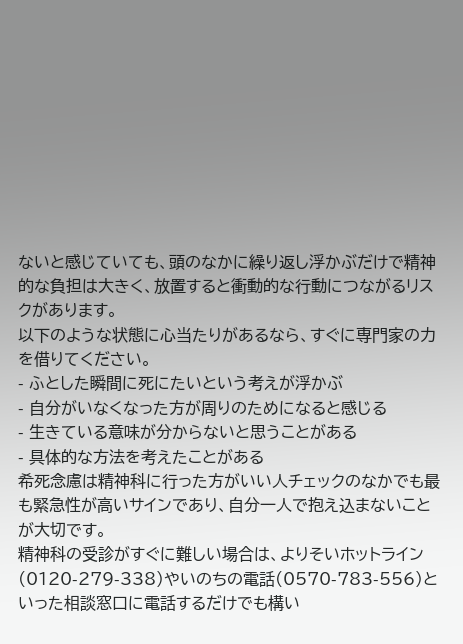ないと感じていても、頭のなかに繰り返し浮かぶだけで精神的な負担は大きく、放置すると衝動的な行動につながるリスクがあります。
以下のような状態に心当たりがあるなら、すぐに専門家の力を借りてください。
- ふとした瞬間に死にたいという考えが浮かぶ
- 自分がいなくなった方が周りのためになると感じる
- 生きている意味が分からないと思うことがある
- 具体的な方法を考えたことがある
希死念慮は精神科に行った方がいい人チェックのなかでも最も緊急性が高いサインであり、自分一人で抱え込まないことが大切です。
精神科の受診がすぐに難しい場合は、よりそいホットライン(0120-279-338)やいのちの電話(0570-783-556)といった相談窓口に電話するだけでも構い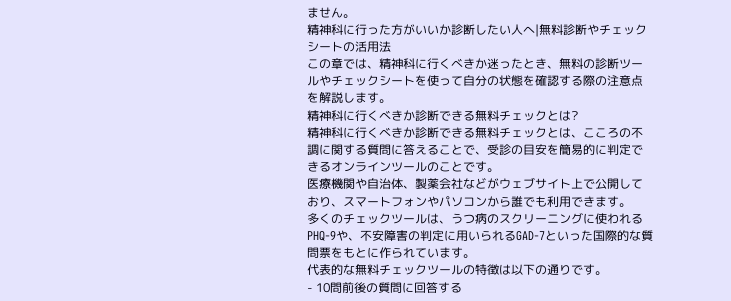ません。
精神科に行った方がいいか診断したい人へ|無料診断やチェックシートの活用法
この章では、精神科に行くべきか迷ったとき、無料の診断ツールやチェックシートを使って自分の状態を確認する際の注意点を解説します。
精神科に行くべきか診断できる無料チェックとは?
精神科に行くべきか診断できる無料チェックとは、こころの不調に関する質問に答えることで、受診の目安を簡易的に判定できるオンラインツールのことです。
医療機関や自治体、製薬会社などがウェブサイト上で公開しており、スマートフォンやパソコンから誰でも利用できます。
多くのチェックツールは、うつ病のスクリーニングに使われるPHQ-9や、不安障害の判定に用いられるGAD-7といった国際的な質問票をもとに作られています。
代表的な無料チェックツールの特徴は以下の通りです。
- 10問前後の質問に回答する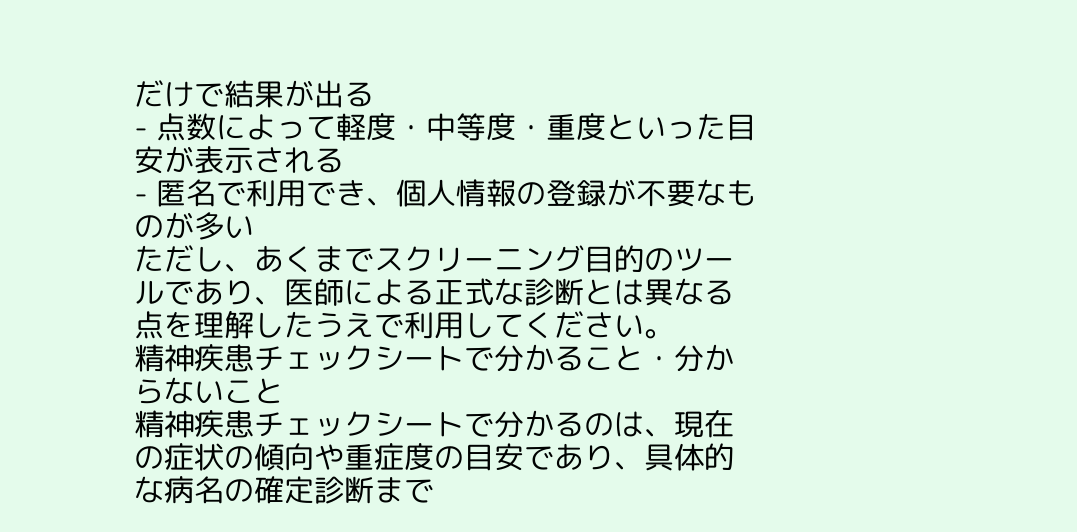だけで結果が出る
- 点数によって軽度・中等度・重度といった目安が表示される
- 匿名で利用でき、個人情報の登録が不要なものが多い
ただし、あくまでスクリーニング目的のツールであり、医師による正式な診断とは異なる点を理解したうえで利用してください。
精神疾患チェックシートで分かること・分からないこと
精神疾患チェックシートで分かるのは、現在の症状の傾向や重症度の目安であり、具体的な病名の確定診断まで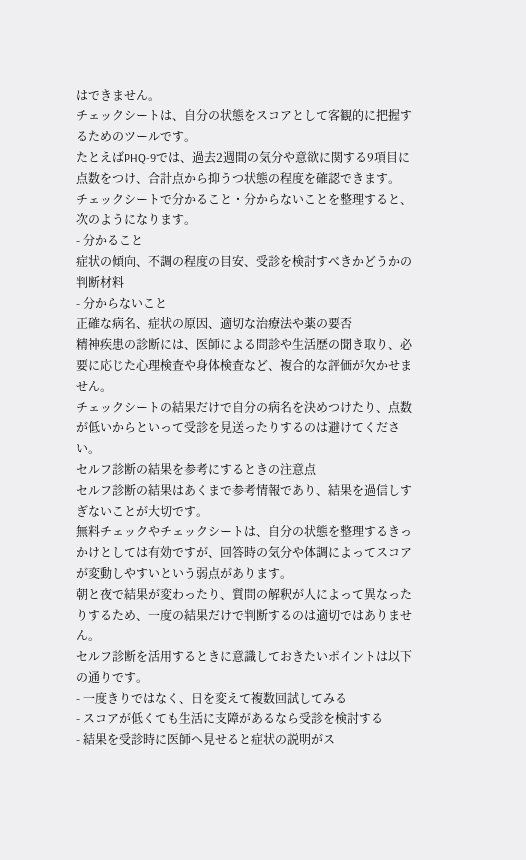はできません。
チェックシートは、自分の状態をスコアとして客観的に把握するためのツールです。
たとえばPHQ-9では、過去2週間の気分や意欲に関する9項目に点数をつけ、合計点から抑うつ状態の程度を確認できます。
チェックシートで分かること・分からないことを整理すると、次のようになります。
- 分かること
症状の傾向、不調の程度の目安、受診を検討すべきかどうかの判断材料
- 分からないこと
正確な病名、症状の原因、適切な治療法や薬の要否
精神疾患の診断には、医師による問診や生活歴の聞き取り、必要に応じた心理検査や身体検査など、複合的な評価が欠かせません。
チェックシートの結果だけで自分の病名を決めつけたり、点数が低いからといって受診を見送ったりするのは避けてください。
セルフ診断の結果を参考にするときの注意点
セルフ診断の結果はあくまで参考情報であり、結果を過信しすぎないことが大切です。
無料チェックやチェックシートは、自分の状態を整理するきっかけとしては有効ですが、回答時の気分や体調によってスコアが変動しやすいという弱点があります。
朝と夜で結果が変わったり、質問の解釈が人によって異なったりするため、一度の結果だけで判断するのは適切ではありません。
セルフ診断を活用するときに意識しておきたいポイントは以下の通りです。
- 一度きりではなく、日を変えて複数回試してみる
- スコアが低くても生活に支障があるなら受診を検討する
- 結果を受診時に医師へ見せると症状の説明がス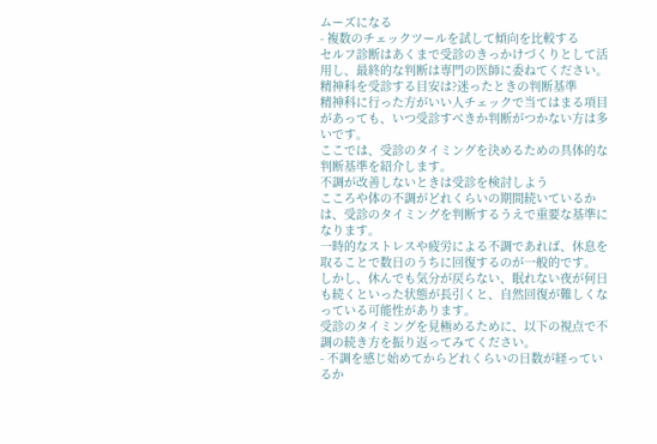ムーズになる
- 複数のチェックツールを試して傾向を比較する
セルフ診断はあくまで受診のきっかけづくりとして活用し、最終的な判断は専門の医師に委ねてください。
精神科を受診する目安は?迷ったときの判断基準
精神科に行った方がいい人チェックで当てはまる項目があっても、いつ受診すべきか判断がつかない方は多いです。
ここでは、受診のタイミングを決めるための具体的な判断基準を紹介します。
不調が改善しないときは受診を検討しよう
こころや体の不調がどれくらいの期間続いているかは、受診のタイミングを判断するうえで重要な基準になります。
一時的なストレスや疲労による不調であれば、休息を取ることで数日のうちに回復するのが一般的です。
しかし、休んでも気分が戻らない、眠れない夜が何日も続くといった状態が長引くと、自然回復が難しくなっている可能性があります。
受診のタイミングを見極めるために、以下の視点で不調の続き方を振り返ってみてください。
- 不調を感じ始めてからどれくらいの日数が経っているか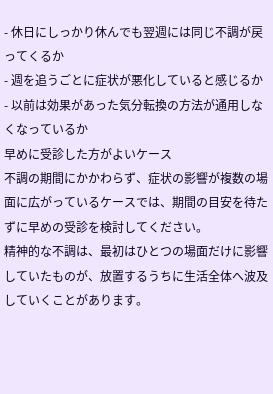- 休日にしっかり休んでも翌週には同じ不調が戻ってくるか
- 週を追うごとに症状が悪化していると感じるか
- 以前は効果があった気分転換の方法が通用しなくなっているか
早めに受診した方がよいケース
不調の期間にかかわらず、症状の影響が複数の場面に広がっているケースでは、期間の目安を待たずに早めの受診を検討してください。
精神的な不調は、最初はひとつの場面だけに影響していたものが、放置するうちに生活全体へ波及していくことがあります。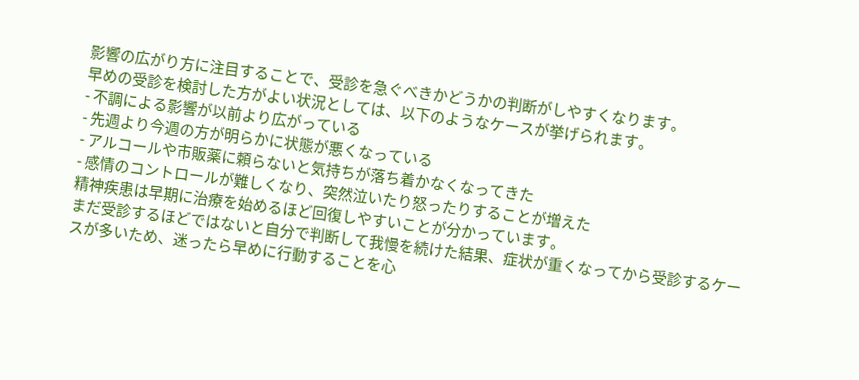影響の広がり方に注目することで、受診を急ぐべきかどうかの判断がしやすくなります。
早めの受診を検討した方がよい状況としては、以下のようなケースが挙げられます。
- 不調による影響が以前より広がっている
- 先週より今週の方が明らかに状態が悪くなっている
- アルコールや市販薬に頼らないと気持ちが落ち着かなくなってきた
- 感情のコントロールが難しくなり、突然泣いたり怒ったりすることが増えた
精神疾患は早期に治療を始めるほど回復しやすいことが分かっています。
まだ受診するほどではないと自分で判断して我慢を続けた結果、症状が重くなってから受診するケースが多いため、迷ったら早めに行動することを心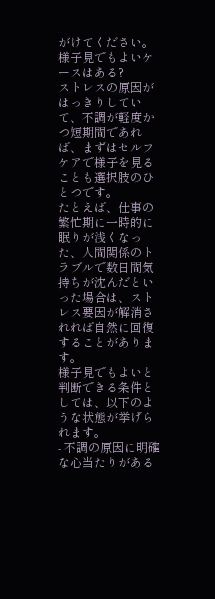がけてください。
様子見でもよいケースはある?
ストレスの原因がはっきりしていて、不調が軽度かつ短期間であれば、まずはセルフケアで様子を見ることも選択肢のひとつです。
たとえば、仕事の繁忙期に一時的に眠りが浅くなった、人間関係のトラブルで数日間気持ちが沈んだといった場合は、ストレス要因が解消されれば自然に回復することがあります。
様子見でもよいと判断できる条件としては、以下のような状態が挙げられます。
- 不調の原因に明確な心当たりがある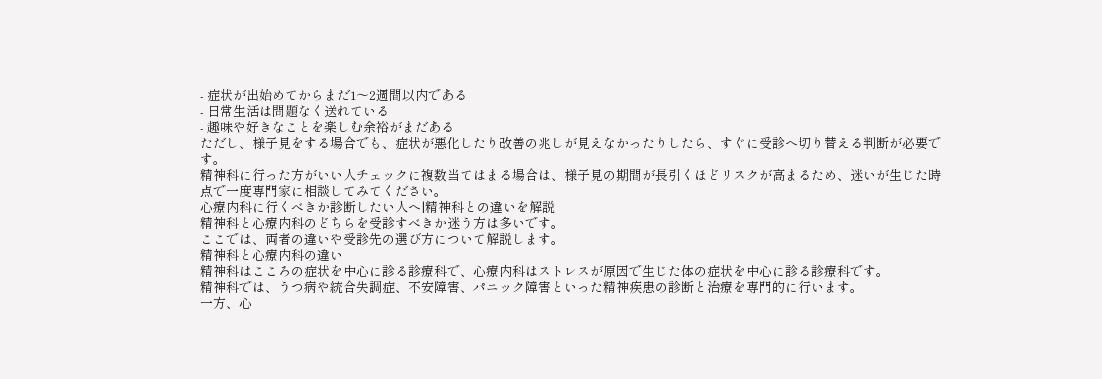- 症状が出始めてからまだ1〜2週間以内である
- 日常生活は問題なく送れている
- 趣味や好きなことを楽しむ余裕がまだある
ただし、様子見をする場合でも、症状が悪化したり改善の兆しが見えなかったりしたら、すぐに受診へ切り替える判断が必要です。
精神科に行った方がいい人チェックに複数当てはまる場合は、様子見の期間が長引くほどリスクが高まるため、迷いが生じた時点で一度専門家に相談してみてください。
心療内科に行くべきか診断したい人へ|精神科との違いを解説
精神科と心療内科のどちらを受診すべきか迷う方は多いです。
ここでは、両者の違いや受診先の選び方について解説します。
精神科と心療内科の違い
精神科はこころの症状を中心に診る診療科で、心療内科はストレスが原因で生じた体の症状を中心に診る診療科です。
精神科では、うつ病や統合失調症、不安障害、パニック障害といった精神疾患の診断と治療を専門的に行います。
一方、心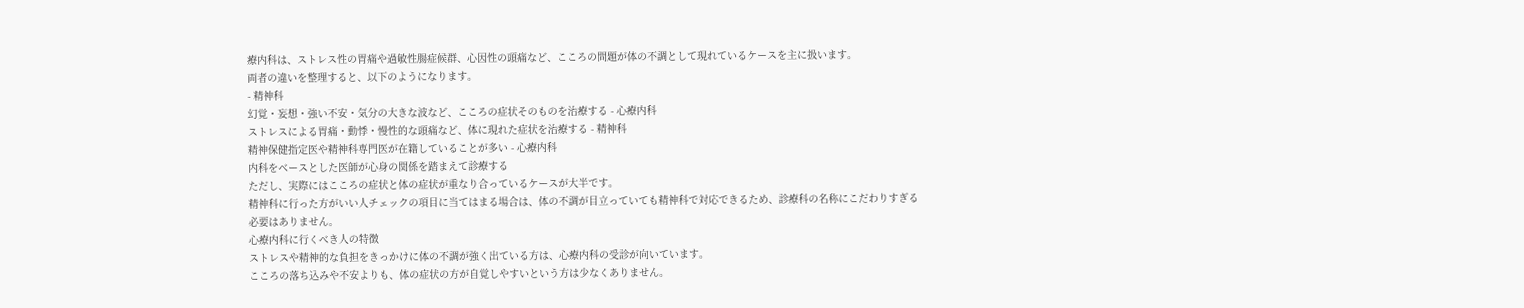療内科は、ストレス性の胃痛や過敏性腸症候群、心因性の頭痛など、こころの問題が体の不調として現れているケースを主に扱います。
両者の違いを整理すると、以下のようになります。
- 精神科
幻覚・妄想・強い不安・気分の大きな波など、こころの症状そのものを治療する - 心療内科
ストレスによる胃痛・動悸・慢性的な頭痛など、体に現れた症状を治療する - 精神科
精神保健指定医や精神科専門医が在籍していることが多い - 心療内科
内科をベースとした医師が心身の関係を踏まえて診療する
ただし、実際にはこころの症状と体の症状が重なり合っているケースが大半です。
精神科に行った方がいい人チェックの項目に当てはまる場合は、体の不調が目立っていても精神科で対応できるため、診療科の名称にこだわりすぎる必要はありません。
心療内科に行くべき人の特徴
ストレスや精神的な負担をきっかけに体の不調が強く出ている方は、心療内科の受診が向いています。
こころの落ち込みや不安よりも、体の症状の方が自覚しやすいという方は少なくありません。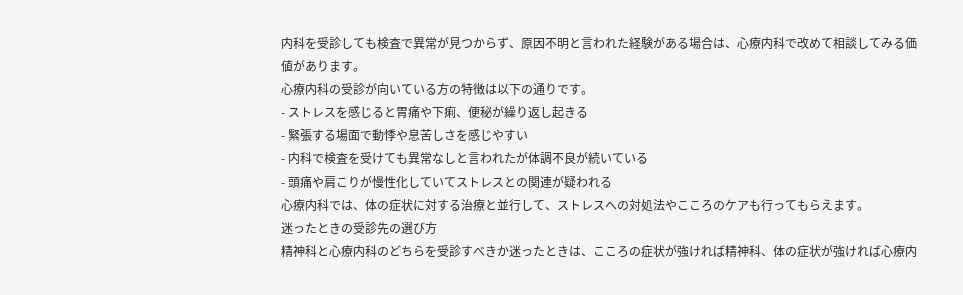内科を受診しても検査で異常が見つからず、原因不明と言われた経験がある場合は、心療内科で改めて相談してみる価値があります。
心療内科の受診が向いている方の特徴は以下の通りです。
- ストレスを感じると胃痛や下痢、便秘が繰り返し起きる
- 緊張する場面で動悸や息苦しさを感じやすい
- 内科で検査を受けても異常なしと言われたが体調不良が続いている
- 頭痛や肩こりが慢性化していてストレスとの関連が疑われる
心療内科では、体の症状に対する治療と並行して、ストレスへの対処法やこころのケアも行ってもらえます。
迷ったときの受診先の選び方
精神科と心療内科のどちらを受診すべきか迷ったときは、こころの症状が強ければ精神科、体の症状が強ければ心療内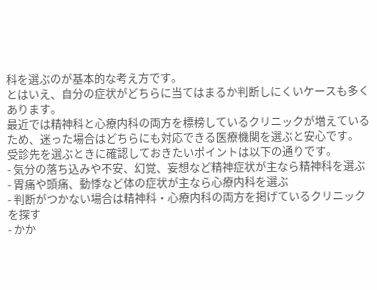科を選ぶのが基本的な考え方です。
とはいえ、自分の症状がどちらに当てはまるか判断しにくいケースも多くあります。
最近では精神科と心療内科の両方を標榜しているクリニックが増えているため、迷った場合はどちらにも対応できる医療機関を選ぶと安心です。
受診先を選ぶときに確認しておきたいポイントは以下の通りです。
- 気分の落ち込みや不安、幻覚、妄想など精神症状が主なら精神科を選ぶ
- 胃痛や頭痛、動悸など体の症状が主なら心療内科を選ぶ
- 判断がつかない場合は精神科・心療内科の両方を掲げているクリニックを探す
- かか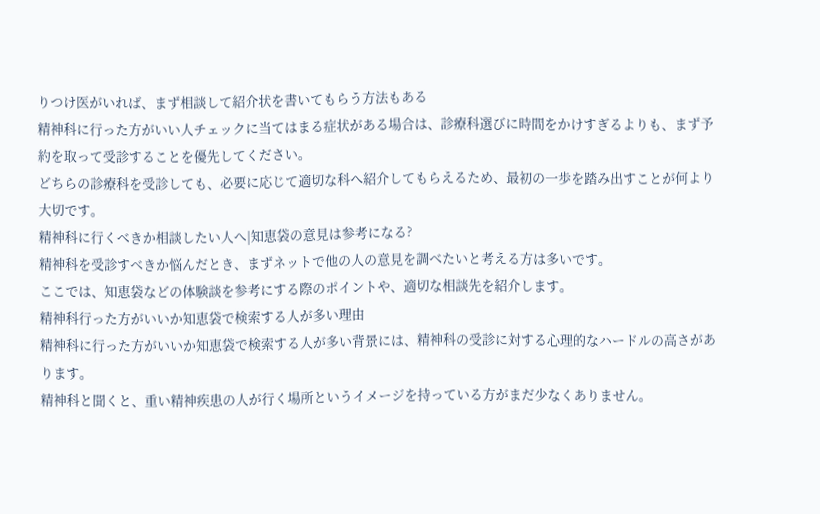りつけ医がいれば、まず相談して紹介状を書いてもらう方法もある
精神科に行った方がいい人チェックに当てはまる症状がある場合は、診療科選びに時間をかけすぎるよりも、まず予約を取って受診することを優先してください。
どちらの診療科を受診しても、必要に応じて適切な科へ紹介してもらえるため、最初の一歩を踏み出すことが何より大切です。
精神科に行くべきか相談したい人へ|知恵袋の意見は参考になる?
精神科を受診すべきか悩んだとき、まずネットで他の人の意見を調べたいと考える方は多いです。
ここでは、知恵袋などの体験談を参考にする際のポイントや、適切な相談先を紹介します。
精神科行った方がいいか知恵袋で検索する人が多い理由
精神科に行った方がいいか知恵袋で検索する人が多い背景には、精神科の受診に対する心理的なハードルの高さがあります。
精神科と聞くと、重い精神疾患の人が行く場所というイメージを持っている方がまだ少なくありません。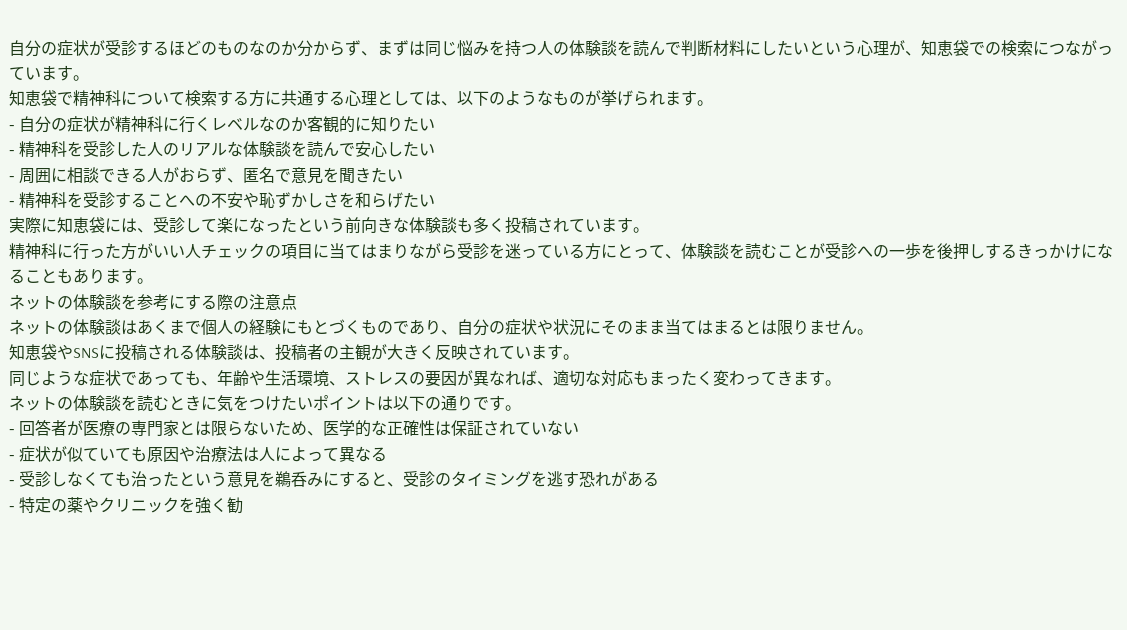自分の症状が受診するほどのものなのか分からず、まずは同じ悩みを持つ人の体験談を読んで判断材料にしたいという心理が、知恵袋での検索につながっています。
知恵袋で精神科について検索する方に共通する心理としては、以下のようなものが挙げられます。
- 自分の症状が精神科に行くレベルなのか客観的に知りたい
- 精神科を受診した人のリアルな体験談を読んで安心したい
- 周囲に相談できる人がおらず、匿名で意見を聞きたい
- 精神科を受診することへの不安や恥ずかしさを和らげたい
実際に知恵袋には、受診して楽になったという前向きな体験談も多く投稿されています。
精神科に行った方がいい人チェックの項目に当てはまりながら受診を迷っている方にとって、体験談を読むことが受診への一歩を後押しするきっかけになることもあります。
ネットの体験談を参考にする際の注意点
ネットの体験談はあくまで個人の経験にもとづくものであり、自分の症状や状況にそのまま当てはまるとは限りません。
知恵袋やSNSに投稿される体験談は、投稿者の主観が大きく反映されています。
同じような症状であっても、年齢や生活環境、ストレスの要因が異なれば、適切な対応もまったく変わってきます。
ネットの体験談を読むときに気をつけたいポイントは以下の通りです。
- 回答者が医療の専門家とは限らないため、医学的な正確性は保証されていない
- 症状が似ていても原因や治療法は人によって異なる
- 受診しなくても治ったという意見を鵜呑みにすると、受診のタイミングを逃す恐れがある
- 特定の薬やクリニックを強く勧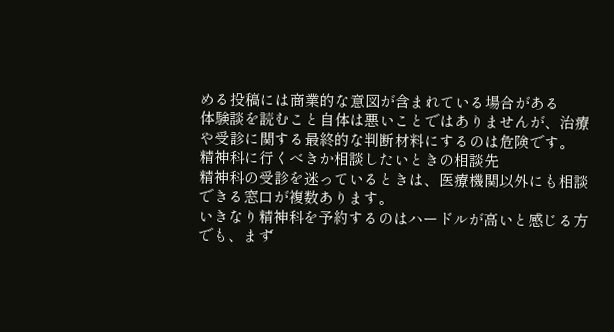める投稿には商業的な意図が含まれている場合がある
体験談を読むこと自体は悪いことではありませんが、治療や受診に関する最終的な判断材料にするのは危険です。
精神科に行くべきか相談したいときの相談先
精神科の受診を迷っているときは、医療機関以外にも相談できる窓口が複数あります。
いきなり精神科を予約するのはハードルが高いと感じる方でも、まず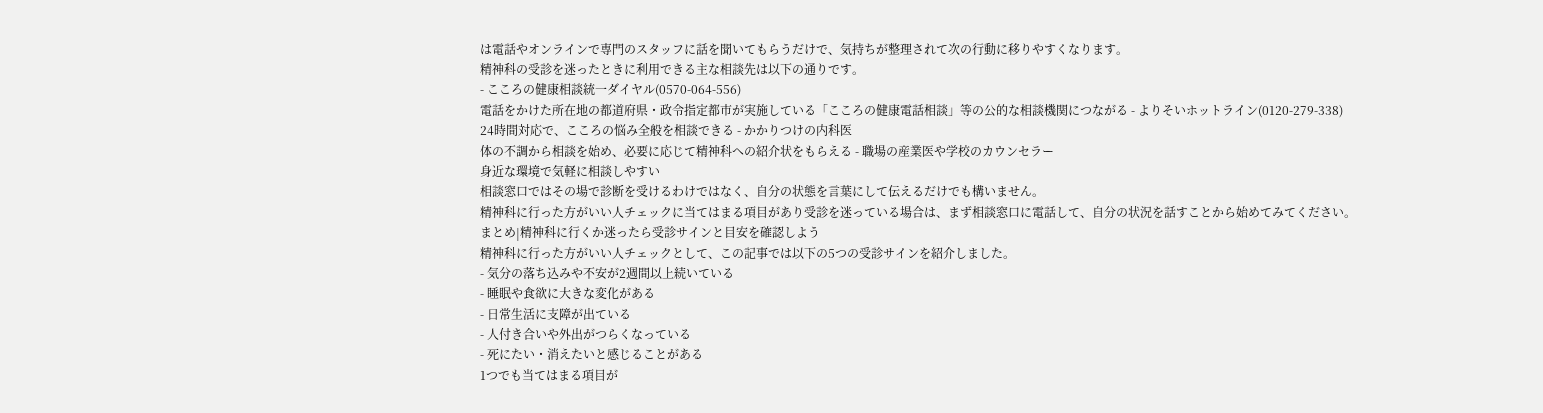は電話やオンラインで専門のスタッフに話を聞いてもらうだけで、気持ちが整理されて次の行動に移りやすくなります。
精神科の受診を迷ったときに利用できる主な相談先は以下の通りです。
- こころの健康相談統一ダイヤル(0570-064-556)
電話をかけた所在地の都道府県・政令指定都市が実施している「こころの健康電話相談」等の公的な相談機関につながる - よりそいホットライン(0120-279-338)
24時間対応で、こころの悩み全般を相談できる - かかりつけの内科医
体の不調から相談を始め、必要に応じて精神科への紹介状をもらえる - 職場の産業医や学校のカウンセラー
身近な環境で気軽に相談しやすい
相談窓口ではその場で診断を受けるわけではなく、自分の状態を言葉にして伝えるだけでも構いません。
精神科に行った方がいい人チェックに当てはまる項目があり受診を迷っている場合は、まず相談窓口に電話して、自分の状況を話すことから始めてみてください。
まとめ|精神科に行くか迷ったら受診サインと目安を確認しよう
精神科に行った方がいい人チェックとして、この記事では以下の5つの受診サインを紹介しました。
- 気分の落ち込みや不安が2週間以上続いている
- 睡眠や食欲に大きな変化がある
- 日常生活に支障が出ている
- 人付き合いや外出がつらくなっている
- 死にたい・消えたいと感じることがある
1つでも当てはまる項目が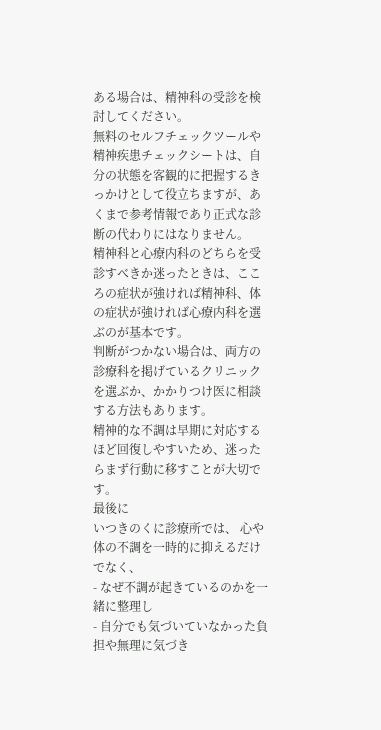ある場合は、精神科の受診を検討してください。
無料のセルフチェックツールや精神疾患チェックシートは、自分の状態を客観的に把握するきっかけとして役立ちますが、あくまで参考情報であり正式な診断の代わりにはなりません。
精神科と心療内科のどちらを受診すべきか迷ったときは、こころの症状が強ければ精神科、体の症状が強ければ心療内科を選ぶのが基本です。
判断がつかない場合は、両方の診療科を掲げているクリニックを選ぶか、かかりつけ医に相談する方法もあります。
精神的な不調は早期に対応するほど回復しやすいため、迷ったらまず行動に移すことが大切です。
最後に
いつきのくに診療所では、 心や体の不調を一時的に抑えるだけでなく、
- なぜ不調が起きているのかを一緒に整理し
- 自分でも気づいていなかった負担や無理に気づき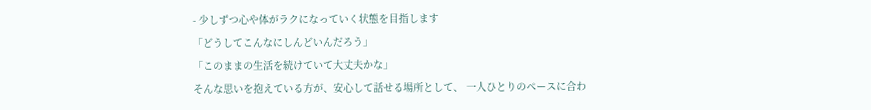- 少しずつ心や体がラクになっていく状態を目指します
「どうしてこんなにしんどいんだろう」
「このままの生活を続けていて大丈夫かな」
そんな思いを抱えている方が、安心して話せる場所として、 一人ひとりのペースに合わ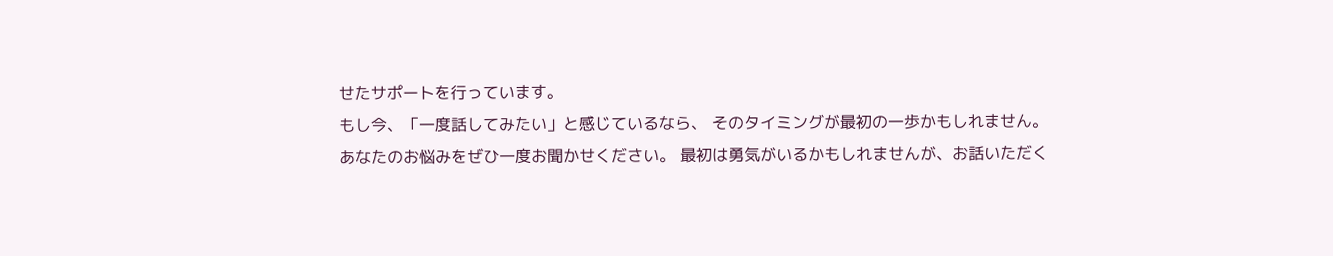せたサポートを行っています。
もし今、「一度話してみたい」と感じているなら、 そのタイミングが最初の一歩かもしれません。
あなたのお悩みをぜひ一度お聞かせください。 最初は勇気がいるかもしれませんが、お話いただく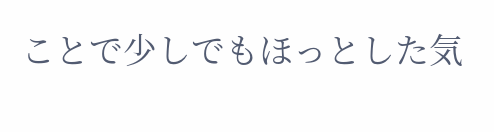ことで少しでもほっとした気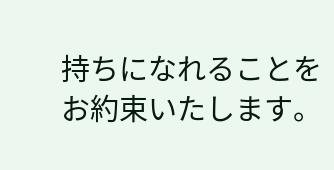持ちになれることをお約束いたします。